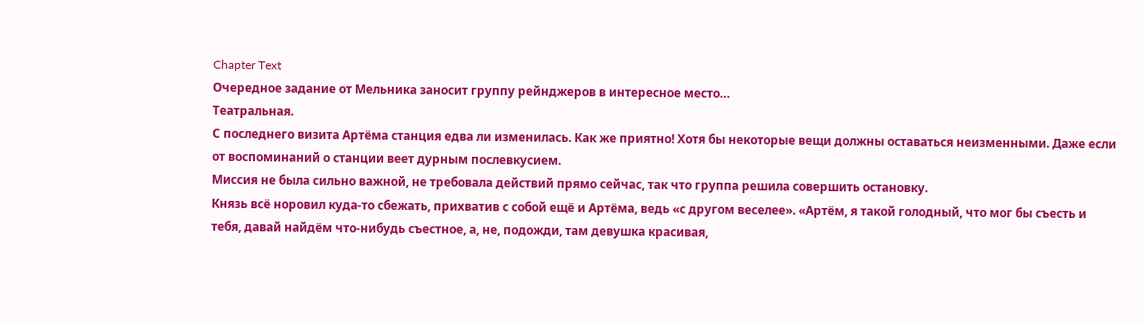Chapter Text
Очередное задание от Мельника заносит группу рейнджеров в интересное место…
Театральная.
С последнего визита Артёма станция едва ли изменилась. Как же приятно! Хотя бы некоторые вещи должны оставаться неизменными. Даже если от воспоминаний о станции веет дурным послевкусием.
Миссия не была сильно важной, не требовала действий прямо сейчас, так что группа решила совершить остановку.
Князь всё норовил куда-то сбежать, прихватив с собой ещё и Артёма, ведь «с другом веселее». «Артём, я такой голодный, что мог бы съесть и тебя, давай найдём что-нибудь съестное, а, не, подожди, там девушка красивая,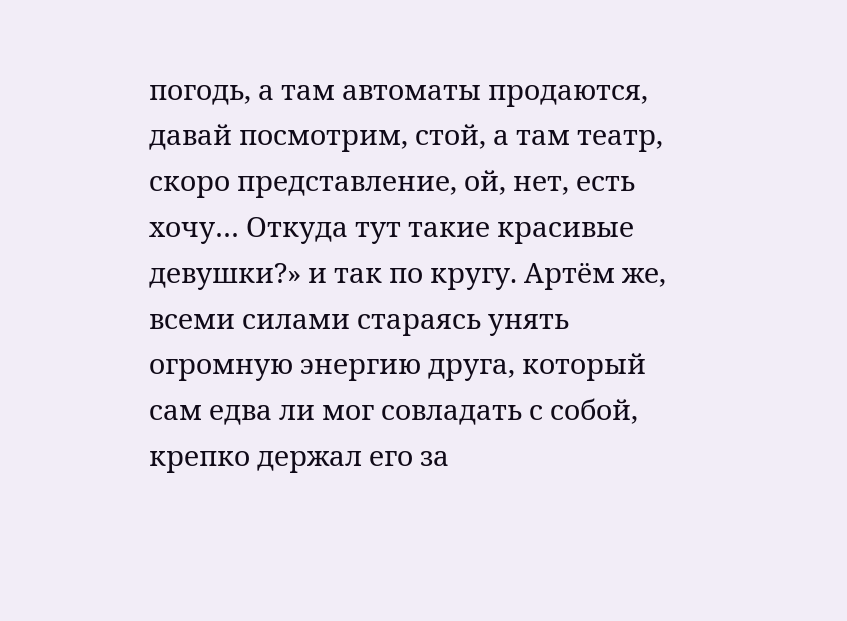погодь, а там автоматы продаются, давай посмотрим, стой, а там театр, скоро представление, ой, нет, есть хочу… Откуда тут такие красивые девушки?» и так по кругу. Артём же, всеми силами стараясь унять огромную энергию друга, который сам едва ли мог совладать с собой, крепко держал его за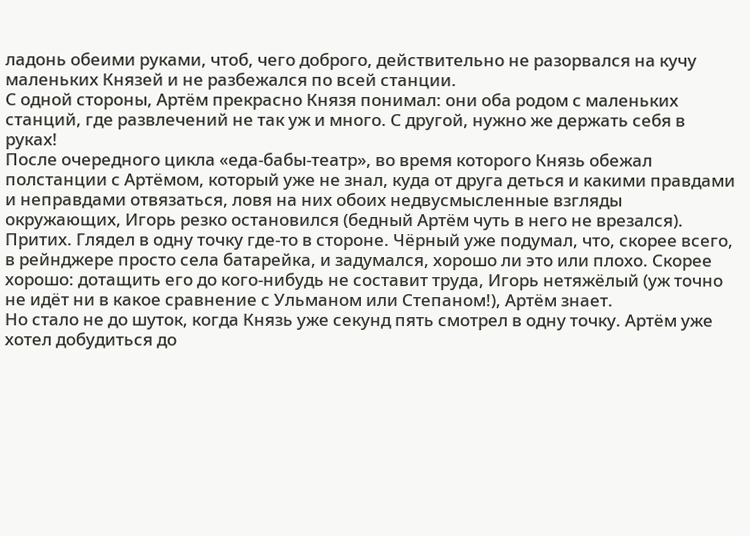ладонь обеими руками, чтоб, чего доброго, действительно не разорвался на кучу маленьких Князей и не разбежался по всей станции.
С одной стороны, Артём прекрасно Князя понимал: они оба родом с маленьких станций, где развлечений не так уж и много. С другой, нужно же держать себя в руках!
После очередного цикла «еда-бабы-театр», во время которого Князь обежал полстанции с Артёмом, который уже не знал, куда от друга деться и какими правдами и неправдами отвязаться, ловя на них обоих недвусмысленные взгляды окружающих, Игорь резко остановился (бедный Артём чуть в него не врезался). Притих. Глядел в одну точку где-то в стороне. Чёрный уже подумал, что, скорее всего, в рейнджере просто села батарейка, и задумался, хорошо ли это или плохо. Скорее хорошо: дотащить его до кого-нибудь не составит труда, Игорь нетяжёлый (уж точно не идёт ни в какое сравнение с Ульманом или Степаном!), Артём знает.
Но стало не до шуток, когда Князь уже секунд пять смотрел в одну точку. Артём уже хотел добудиться до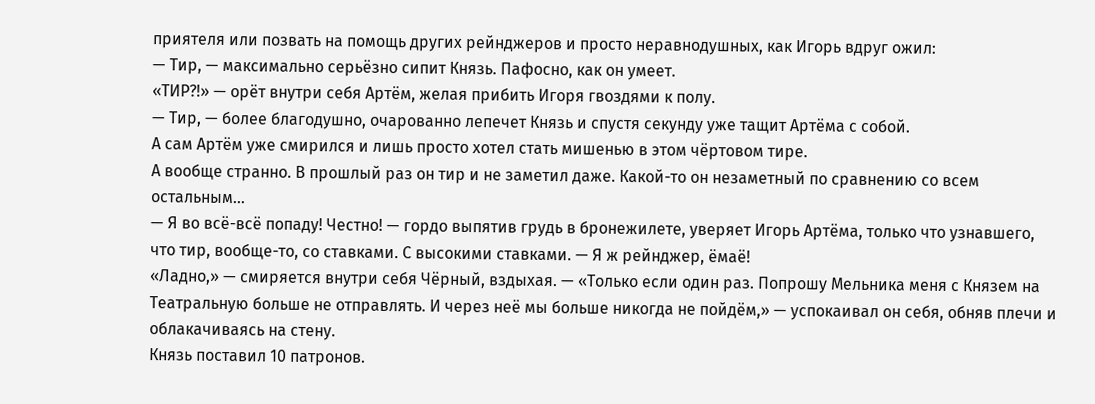приятеля или позвать на помощь других рейнджеров и просто неравнодушных, как Игорь вдруг ожил:
— Тир, — максимально серьёзно сипит Князь. Пафосно, как он умеет.
«ТИР?!» — орёт внутри себя Артём, желая прибить Игоря гвоздями к полу.
— Тир, — более благодушно, очарованно лепечет Князь и спустя секунду уже тащит Артёма с собой.
А сам Артём уже смирился и лишь просто хотел стать мишенью в этом чёртовом тире.
А вообще странно. В прошлый раз он тир и не заметил даже. Какой-то он незаметный по сравнению со всем остальным…
— Я во всё-всё попаду! Честно! — гордо выпятив грудь в бронежилете, уверяет Игорь Артёма, только что узнавшего, что тир, вообще-то, со ставками. С высокими ставками. — Я ж рейнджер, ёмаё!
«Ладно,» — смиряется внутри себя Чёрный, вздыхая. — «Только если один раз. Попрошу Мельника меня с Князем на Театральную больше не отправлять. И через неё мы больше никогда не пойдём,» — успокаивал он себя, обняв плечи и облакачиваясь на стену.
Князь поставил 10 патронов.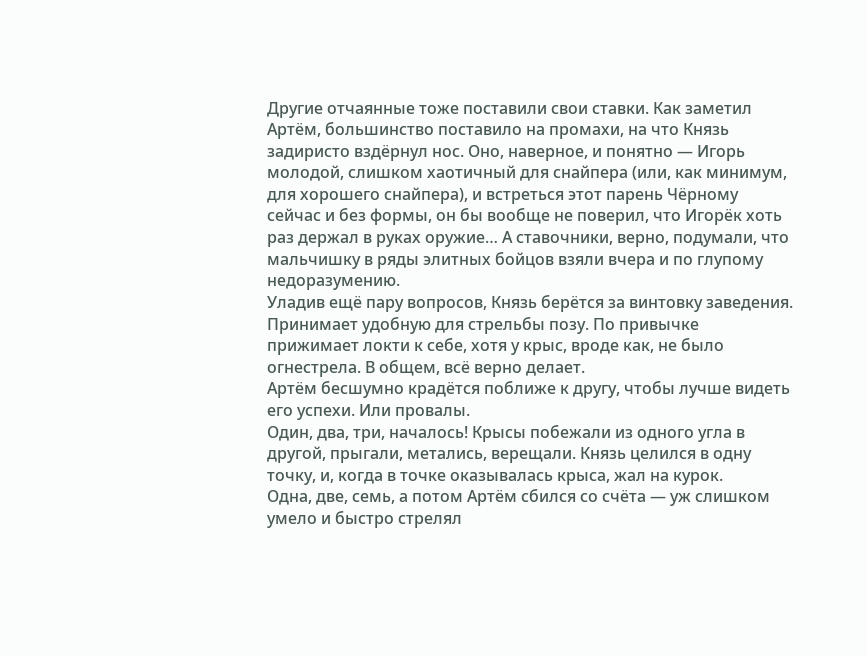Другие отчаянные тоже поставили свои ставки. Как заметил Артём, большинство поставило на промахи, на что Князь задиристо вздёрнул нос. Оно, наверное, и понятно — Игорь молодой, слишком хаотичный для снайпера (или, как минимум, для хорошего снайпера), и встреться этот парень Чёрному сейчас и без формы, он бы вообще не поверил, что Игорёк хоть раз держал в руках оружие… А ставочники, верно, подумали, что мальчишку в ряды элитных бойцов взяли вчера и по глупому недоразумению.
Уладив ещё пару вопросов, Князь берётся за винтовку заведения. Принимает удобную для стрельбы позу. По привычке прижимает локти к себе, хотя у крыс, вроде как, не было огнестрела. В общем, всё верно делает.
Артём бесшумно крадётся поближе к другу, чтобы лучше видеть его успехи. Или провалы.
Один, два, три, началось! Крысы побежали из одного угла в другой, прыгали, метались, верещали. Князь целился в одну точку, и, когда в точке оказывалась крыса, жал на курок.
Одна, две, семь, а потом Артём сбился со счёта — уж слишком умело и быстро стрелял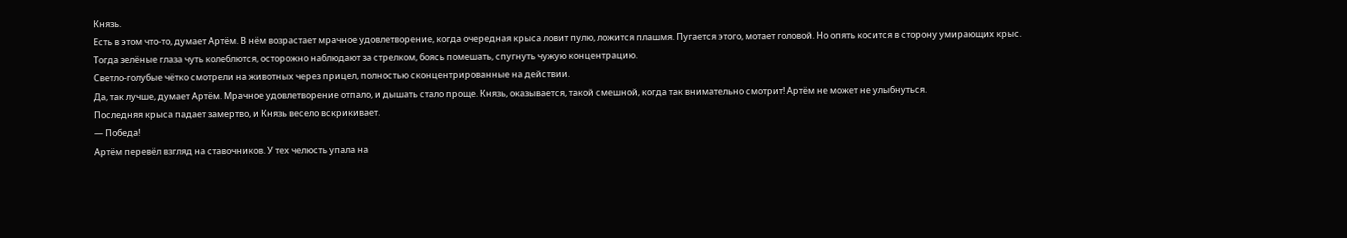Князь.
Есть в этом что-то, думает Артём. В нём возрастает мрачное удовлетворение, когда очередная крыса ловит пулю, ложится плашмя. Пугается этого, мотает головой. Но опять косится в сторону умирающих крыс.
Тогда зелёные глаза чуть колеблются, осторожно наблюдают за стрелком, боясь помешать, спугнуть чужую концентрацию.
Светло-голубые чётко смотрели на животных через прицел, полностью сконцентрированные на действии.
Да, так лучше, думает Артём. Мрачное удовлетворение отпало, и дышать стало проще. Князь, оказывается, такой смешной, когда так внимательно смотрит! Артём не может не улыбнуться.
Последняя крыса падает замертво, и Князь весело вскрикивает.
— Победа!
Артём перевёл взгляд на ставочников. У тех челюсть упала на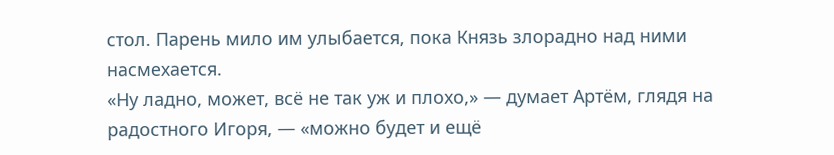стол. Парень мило им улыбается, пока Князь злорадно над ними насмехается.
«Ну ладно, может, всё не так уж и плохо,» — думает Артём, глядя на радостного Игоря, — «можно будет и ещё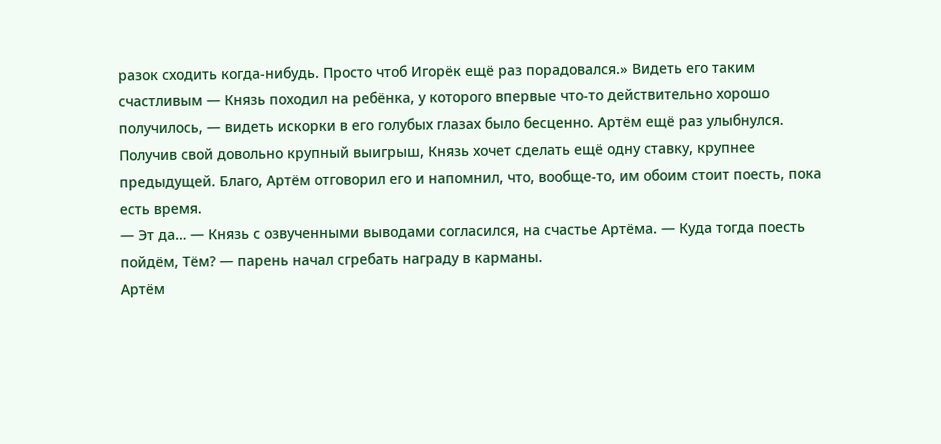разок сходить когда-нибудь. Просто чтоб Игорёк ещё раз порадовался.» Видеть его таким счастливым — Князь походил на ребёнка, у которого впервые что-то действительно хорошо получилось, — видеть искорки в его голубых глазах было бесценно. Артём ещё раз улыбнулся.
Получив свой довольно крупный выигрыш, Князь хочет сделать ещё одну ставку, крупнее предыдущей. Благо, Артём отговорил его и напомнил, что, вообще-то, им обоим стоит поесть, пока есть время.
— Эт да… — Князь с озвученными выводами согласился, на счастье Артёма. — Куда тогда поесть пойдём, Тём? — парень начал сгребать награду в карманы.
Артём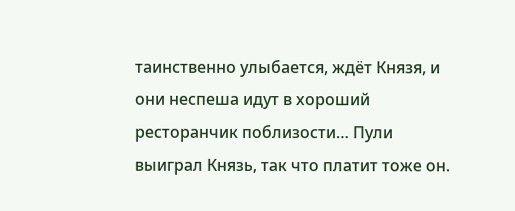таинственно улыбается, ждёт Князя, и они неспеша идут в хороший ресторанчик поблизости… Пули выиграл Князь, так что платит тоже он.